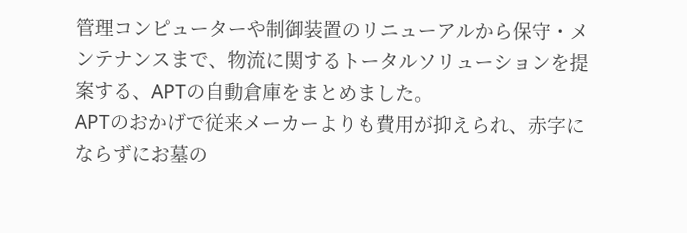管理コンピューターや制御装置のリニューアルから保守・メンテナンスまで、物流に関するトータルソリューションを提案する、APTの自動倉庫をまとめました。
APTのおかげで従来メーカーよりも費用が抑えられ、赤字にならずにお墓の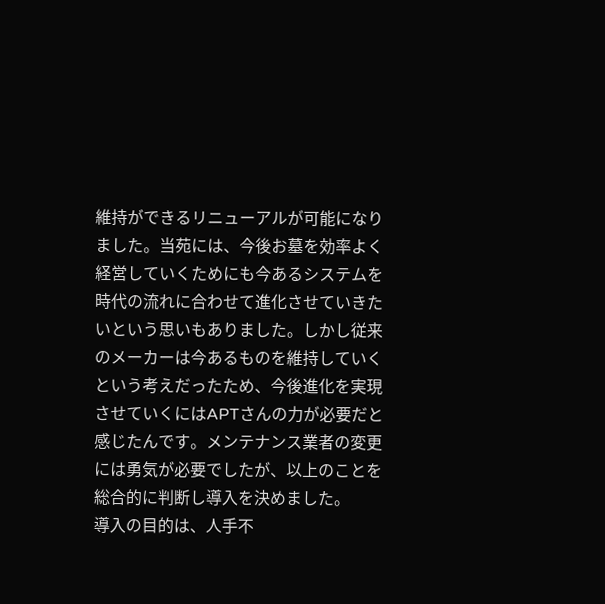維持ができるリニューアルが可能になりました。当苑には、今後お墓を効率よく経営していくためにも今あるシステムを時代の流れに合わせて進化させていきたいという思いもありました。しかし従来のメーカーは今あるものを維持していくという考えだったため、今後進化を実現させていくにはAPTさんの力が必要だと感じたんです。メンテナンス業者の変更には勇気が必要でしたが、以上のことを総合的に判断し導入を決めました。
導入の目的は、人手不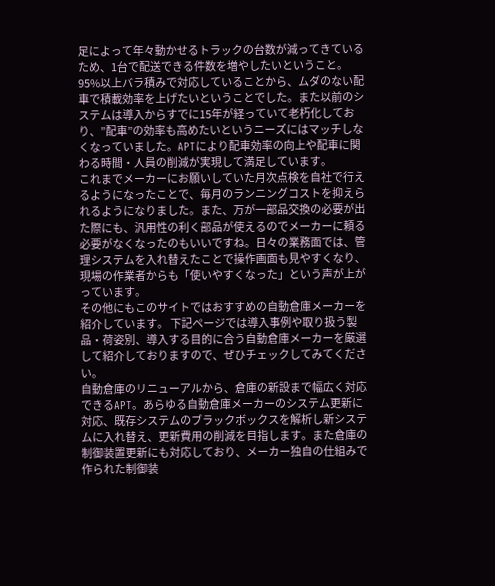足によって年々動かせるトラックの台数が減ってきているため、1台で配送できる件数を増やしたいということ。95%以上バラ積みで対応していることから、ムダのない配車で積載効率を上げたいということでした。また以前のシステムは導入からすでに15年が経っていて老朽化しており、”配車”の効率も高めたいというニーズにはマッチしなくなっていました。APTにより配車効率の向上や配車に関わる時間・人員の削減が実現して満足しています。
これまでメーカーにお願いしていた月次点検を自社で行えるようになったことで、毎月のランニングコストを抑えられるようになりました。また、万が一部品交換の必要が出た際にも、汎用性の利く部品が使えるのでメーカーに頼る必要がなくなったのもいいですね。日々の業務面では、管理システムを入れ替えたことで操作画面も見やすくなり、現場の作業者からも「使いやすくなった」という声が上がっています。
その他にもこのサイトではおすすめの自動倉庫メーカーを紹介しています。 下記ページでは導入事例や取り扱う製品・荷姿別、導入する目的に合う自動倉庫メーカーを厳選して紹介しておりますので、ぜひチェックしてみてください。
自動倉庫のリニューアルから、倉庫の新設まで幅広く対応できるAPT。あらゆる自動倉庫メーカーのシステム更新に対応、既存システムのブラックボックスを解析し新システムに入れ替え、更新費用の削減を目指します。また倉庫の制御装置更新にも対応しており、メーカー独自の仕組みで作られた制御装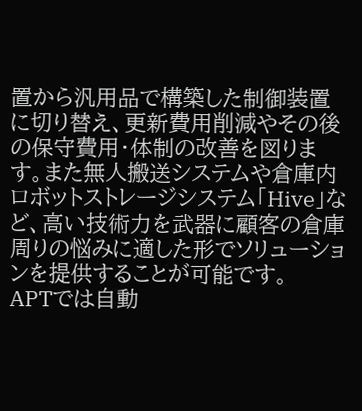置から汎用品で構築した制御装置に切り替え、更新費用削減やその後の保守費用・体制の改善を図ります。また無人搬送システムや倉庫内ロボットストレージシステム「Hive」など、高い技術力を武器に顧客の倉庫周りの悩みに適した形でソリューションを提供することが可能です。
APTでは自動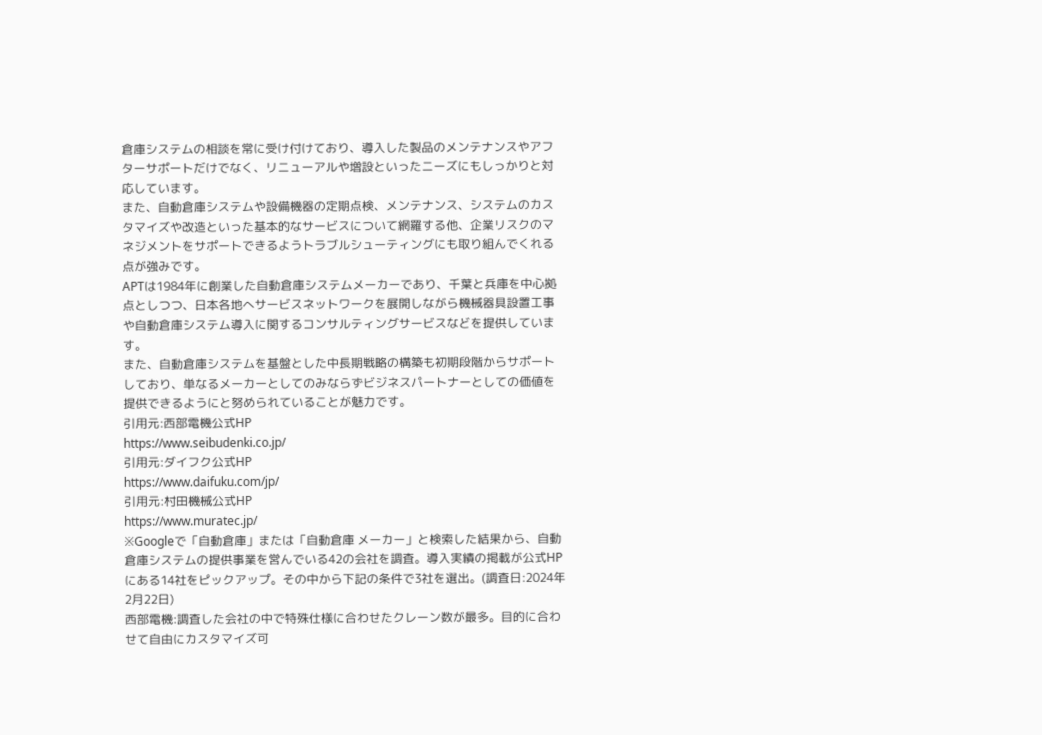倉庫システムの相談を常に受け付けており、導入した製品のメンテナンスやアフターサポートだけでなく、リニューアルや増設といったニーズにもしっかりと対応しています。
また、自動倉庫システムや設備機器の定期点検、メンテナンス、システムのカスタマイズや改造といった基本的なサービスについて網羅する他、企業リスクのマネジメントをサポートできるようトラブルシューティングにも取り組んでくれる点が強みです。
APTは1984年に創業した自動倉庫システムメーカーであり、千葉と兵庫を中心拠点としつつ、日本各地へサービスネットワークを展開しながら機械器具設置工事や自動倉庫システム導入に関するコンサルティングサービスなどを提供しています。
また、自動倉庫システムを基盤とした中長期戦略の構築も初期段階からサポートしており、単なるメーカーとしてのみならずビジネスパートナーとしての価値を提供できるようにと努められていることが魅力です。
引用元:西部電機公式HP
https://www.seibudenki.co.jp/
引用元:ダイフク公式HP
https://www.daifuku.com/jp/
引用元:村田機械公式HP
https://www.muratec.jp/
※Googleで「自動倉庫」または「自動倉庫 メーカー」と検索した結果から、自動倉庫システムの提供事業を営んでいる42の会社を調査。導入実績の掲載が公式HPにある14社をピックアップ。その中から下記の条件で3社を選出。(調査日:2024年2月22日)
西部電機:調査した会社の中で特殊仕様に合わせたクレーン数が最多。目的に合わせて自由にカスタマイズ可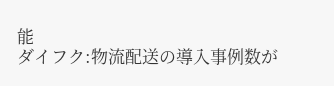能
ダイフク:物流配送の導入事例数が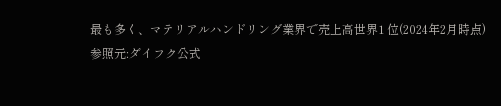最も多く、マテリアルハンドリング業界で売上高世界1 位(2024年2月時点)
参照元:ダイフク公式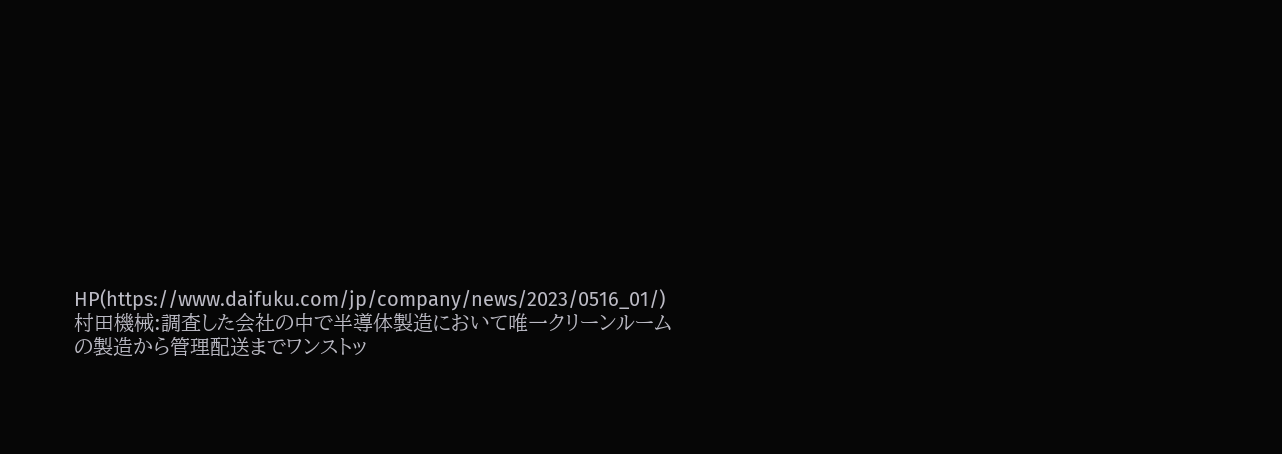HP(https://www.daifuku.com/jp/company/news/2023/0516_01/)
村田機械:調査した会社の中で半導体製造において唯一クリーンルームの製造から管理配送までワンストッ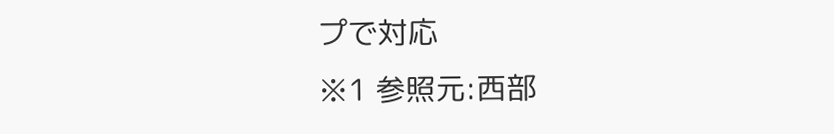プで対応
※1 参照元:西部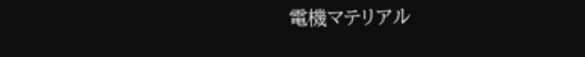電機マテリアル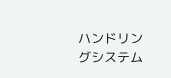ハンドリングシステム